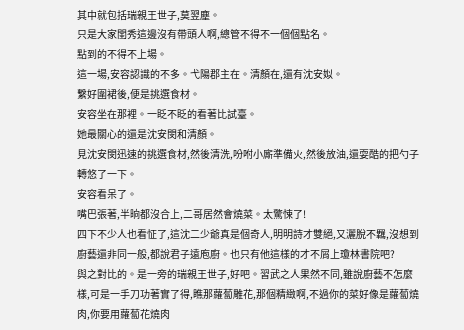其中就包括瑞親王世子,莫翌塵。
只是大家閨秀這邊沒有帶頭人啊,總管不得不一個個點名。
點到的不得不上場。
這一場,安容認識的不多。弋陽郡主在。清顏在,還有沈安姒。
繫好圍裙後,便是挑選食材。
安容坐在那裡。一眨不眨的看著比試臺。
她最關心的還是沈安閔和清顏。
見沈安閔迅速的挑選食材,然後清洗,吩咐小廝準備火,然後放油,還耍酷的把勺子轉悠了一下。
安容看呆了。
嘴巴張著,半晌都沒合上,二哥居然會燒菜。太驚悚了!
四下不少人也看怔了,這沈二少爺真是個奇人,明明詩才雙絕,又灑脫不羈,沒想到廚藝還非同一般,都說君子遠庖廚。也只有他這樣的才不屑上瓊林書院吧?
與之對比的。是一旁的瑞親王世子,好吧。習武之人果然不同,雖說廚藝不怎麼樣,可是一手刀功著實了得,瞧那蘿蔔雕花,那個精緻啊,不過你的菜好像是蘿蔔燒肉,你要用蘿蔔花燒肉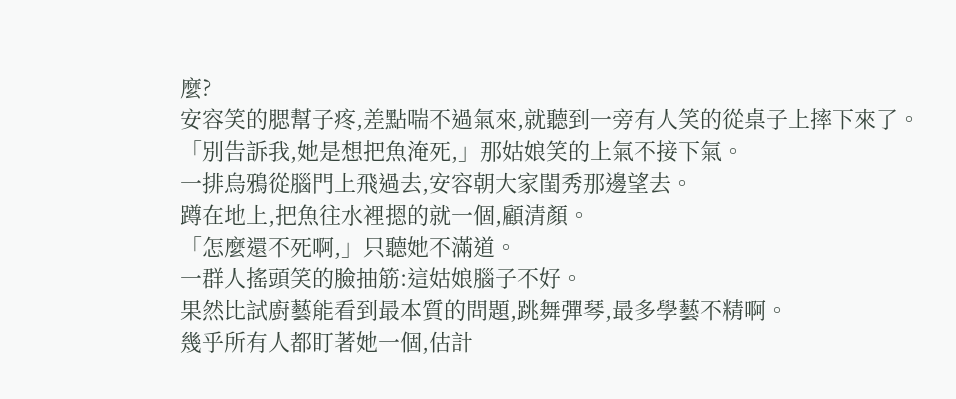麼?
安容笑的腮幫子疼,差點喘不過氣來,就聽到一旁有人笑的從桌子上摔下來了。
「別告訴我,她是想把魚淹死,」那姑娘笑的上氣不接下氣。
一排烏鴉從腦門上飛過去,安容朝大家閨秀那邊望去。
蹲在地上,把魚往水裡摁的就一個,顧清顏。
「怎麼還不死啊,」只聽她不滿道。
一群人搖頭笑的臉抽筋:這姑娘腦子不好。
果然比試廚藝能看到最本質的問題,跳舞彈琴,最多學藝不精啊。
幾乎所有人都盯著她一個,估計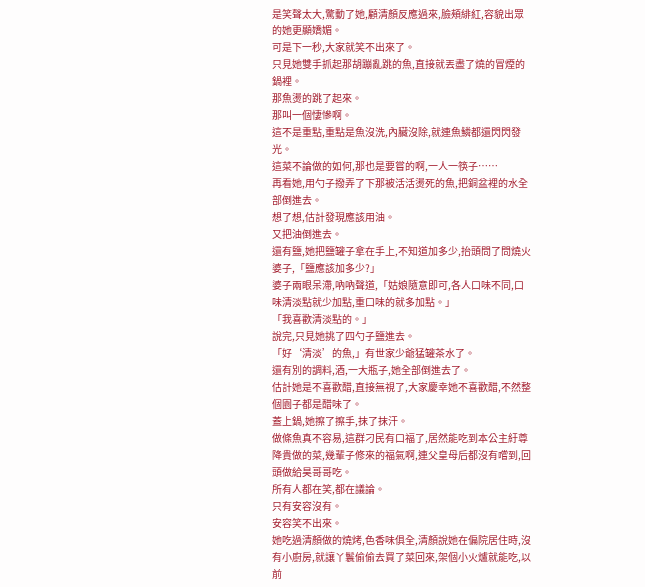是笑聲太大,驚動了她,顧清顏反應過來,臉頰緋紅,容貌出眾的她更顯嬌媚。
可是下一秒,大家就笑不出來了。
只見她雙手抓起那胡蹦亂跳的魚,直接就丟盡了燒的冒煙的鍋裡。
那魚燙的跳了起來。
那叫一個悽慘啊。
這不是重點,重點是魚沒洗,內臟沒除,就連魚鱗都還閃閃發光。
這菜不論做的如何,那也是要嘗的啊,一人一筷子……
再看她,用勺子撥弄了下那被活活燙死的魚,把銅盆裡的水全部倒進去。
想了想,估計發現應該用油。
又把油倒進去。
還有鹽,她把鹽罐子拿在手上,不知道加多少,抬頭問了問燒火婆子,「鹽應該加多少?」
婆子兩眼呆滯,吶吶聲道,「姑娘隨意即可,各人口味不同,口味清淡點就少加點,重口味的就多加點。」
「我喜歡清淡點的。」
說完,只見她挑了四勺子鹽進去。
「好‘清淡’的魚,」有世家少爺猛罐茶水了。
還有別的調料,酒,一大瓶子,她全部倒進去了。
估計她是不喜歡醋,直接無視了,大家慶幸她不喜歡醋,不然整個園子都是醋味了。
蓋上鍋,她擦了擦手,抹了抹汗。
做條魚真不容易,這群刁民有口福了,居然能吃到本公主紆尊降貴做的菜,幾輩子修來的福氣啊,連父皇母后都沒有嚐到,回頭做給昊哥哥吃。
所有人都在笑,都在議論。
只有安容沒有。
安容笑不出來。
她吃過清顏做的燒烤,色香味俱全,清顏說她在偏院居住時,沒有小廚房,就讓丫鬟偷偷去買了菜回來,架個小火爐就能吃,以前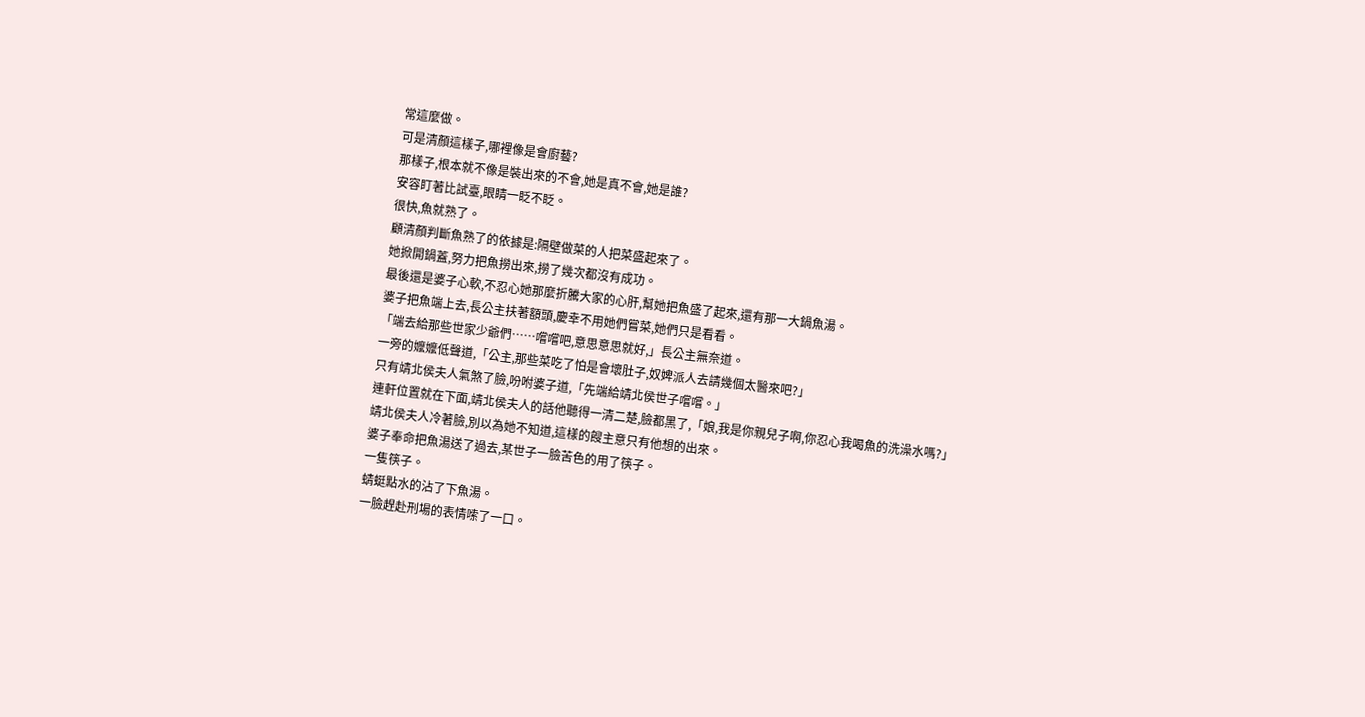常這麼做。
可是清顏這樣子,哪裡像是會廚藝?
那樣子,根本就不像是裝出來的不會,她是真不會,她是誰?
安容盯著比試臺,眼睛一眨不眨。
很快,魚就熟了。
顧清顏判斷魚熟了的依據是:隔壁做菜的人把菜盛起來了。
她掀開鍋蓋,努力把魚撈出來,撈了幾次都沒有成功。
最後還是婆子心軟,不忍心她那麼折騰大家的心肝,幫她把魚盛了起來,還有那一大鍋魚湯。
婆子把魚端上去,長公主扶著額頭,慶幸不用她們嘗菜,她們只是看看。
「端去給那些世家少爺們……嚐嚐吧,意思意思就好,」長公主無奈道。
一旁的嬤嬤低聲道,「公主,那些菜吃了怕是會壞肚子,奴婢派人去請幾個太醫來吧?」
只有靖北侯夫人氣煞了臉,吩咐婆子道,「先端給靖北侯世子嚐嚐。」
連軒位置就在下面,靖北侯夫人的話他聽得一清二楚,臉都黑了,「娘,我是你親兒子啊,你忍心我喝魚的洗澡水嗎?」
靖北侯夫人冷著臉,別以為她不知道,這樣的餿主意只有他想的出來。
婆子奉命把魚湯送了過去,某世子一臉苦色的用了筷子。
一隻筷子。
蜻蜓點水的沾了下魚湯。
一臉趕赴刑場的表情嗦了一口。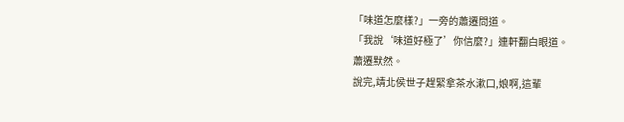「味道怎麼樣?」一旁的蕭遷問道。
「我說‘味道好極了’你信麼?」連軒翻白眼道。
蕭遷默然。
說完,靖北侯世子趕緊拿茶水漱口,娘啊,這輩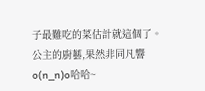子最難吃的菜估計就這個了。
公主的廚藝,果然非同凡響o(n_n)o哈哈~